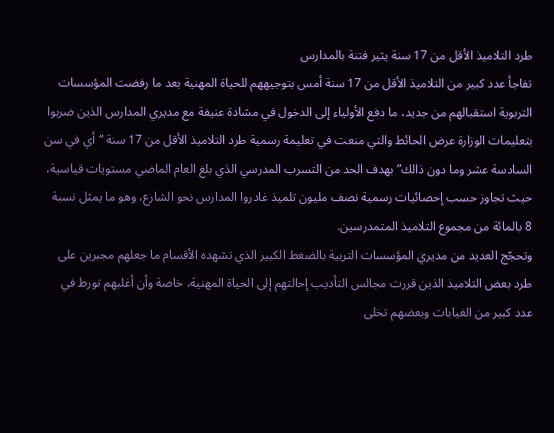طرد التلاميذ الأقل من 17 سنة يثير فتنة بالمدارس
تفاجأ عدد كبير من التلاميذ الأقل من 17 سنة أمس بتوجيههم للحياة المهنية بعد ما رفضت المؤسسات التربوية استقبالهم من جديد، ما دفع الأولياء إلى الدخول في مشادة عنيفة مع مديري المدارس الذين ضربوا بتعليمات الوزارة عرض الحائط والتي منعت في تعليمة رسمية طرد التلاميذ الأقل من 17 سنة “أي في سن السادسة عشر وما دون ذالك” بهدف الحد من التسرب المدرسي الذي بلغ العام الماضي مستويات قياسية، حيث تجاوز حسب إحصائيات رسمية نصف مليون تلميذ غادروا المدارس نحو الشارع، وهو ما يمثل نسبة 8 بالمائة من مجموع التلاميذ المتمدرسين.
وتحجّج العديد من مديري المؤسسات التربية بالضغط الكبير الذي تشهده الأقسام ما جعلهم مجبرين على طرد بعض التلاميذ الذين قررت مجالس التأديب إحالتهم إلى الحياة المهنية، خاصة وأن أغلبهم تورط في عدد كبير من الغيابات وبعضهم تخلى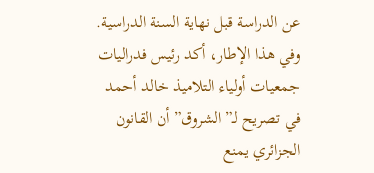عن الدراسة قبل نهاية السنة الدراسية.
وفي هذا الإطار، أكد رئيس فدراليات جمعيات أولياء التلاميذ خالد أحمد في تصريح لـ”الشروق” أن القانون الجزائري يمنع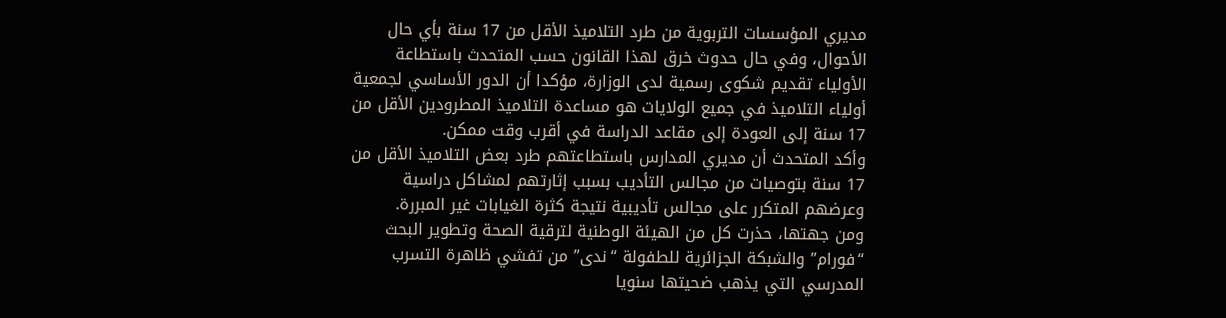مديري المؤسسات التربوية من طرد التلاميذ الأقل من 17 سنة بأي حال الأحوال، وفي حال حدوث خرق لهذا القانون حسب المتحدث باستطاعة الأولياء تقديم شكوى رسمية لدى الوزارة، مؤكدا أن الدور الأساسي لجمعية أولياء التلاميذ في جميع الولايات هو مساعدة التلاميذ المطرودين الأقل من 17 سنة إلى العودة إلى مقاعد الدراسة في أقرب وقت ممكن.
وأكد المتحدث أن مديري المدارس باستطاعتهم طرد بعض التلاميذ الأقل من 17 سنة بتوصيات من مجالس التأديب بسبب إثارتهم لمشاكل دراسية وعرضهم المتكرر على مجالس تأديبية نتيجة كثرة الغيابات غير المبررة.
ومن جهتها، حذرت كل من الهيئة الوطنية لترقية الصحة وتطوير البحث “فورام” والشبكة الجزائرية للطفولة “ندى” من تفشي ظاهرة التسرب المدرسي التي يذهب ضحيتها سنويا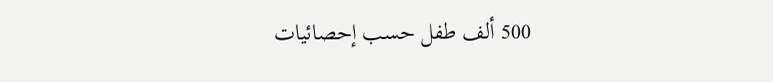500 ألف طفل حسب إحصائيات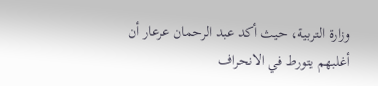وزارة التربية، حيث أكد عبد الرحمان عرعار أن أغلبهم يتورط في الانحراف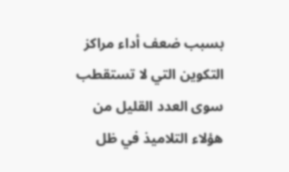بسبب ضعف أداء مراكز التكوين التي لا تستقطب سوى العدد القليل من هؤلاء التلاميذ في ظل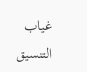غياب التنسيق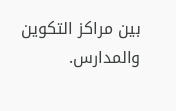بين مراكز التكوين والمدارس.